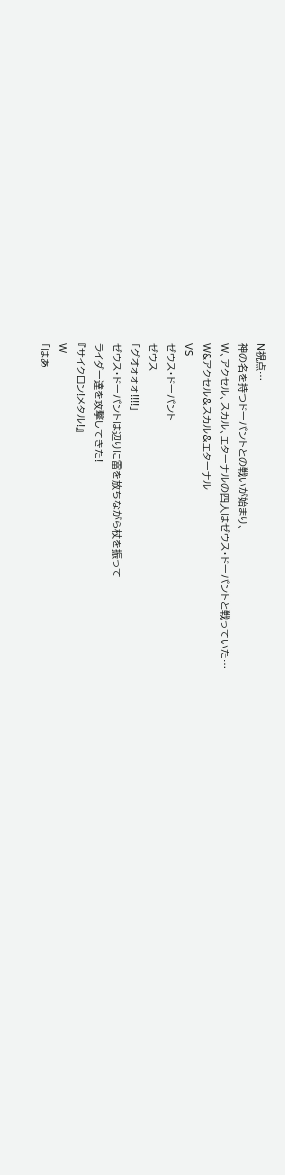N視点…
神の名を持つドーパントとの戦いが始まり、
W、アクセル、スカル、エターナルの四人はゼウス・ドーパントと戦っていた…
W&アクセル&スカル&エターナル
VS
ゼウス・ドーパント
ゼウス
「グオォォォ!!!!」
ゼウス・ドーパントは辺りに雷を放ちながら杖を振って
ライダー達を攻撃してきた!
『サイクロン!メタル!』
W
「はあ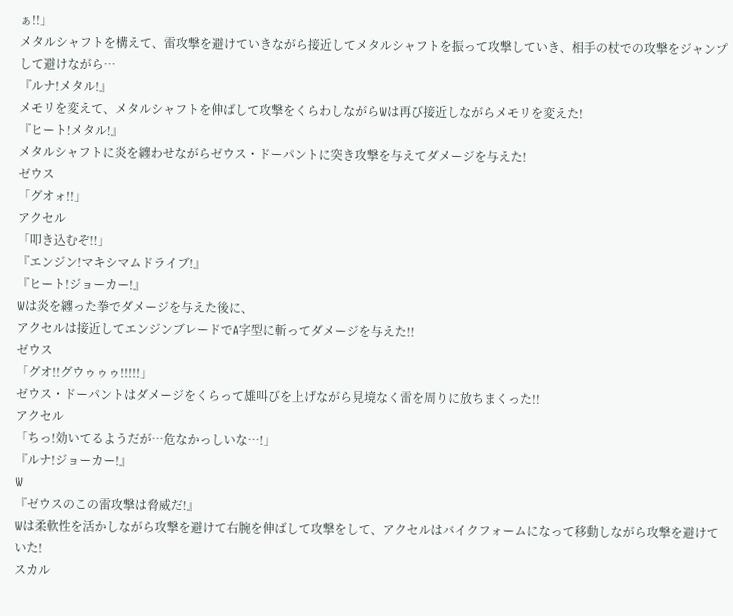ぁ!!」
メタルシャフトを構えて、雷攻撃を避けていきながら接近してメタルシャフトを振って攻撃していき、相手の杖での攻撃をジャンプして避けながら…
『ルナ!メタル!』
メモリを変えて、メタルシャフトを伸ばして攻撃をくらわしながらWは再び接近しながらメモリを変えた!
『ヒート!メタル!』
メタルシャフトに炎を纏わせながらゼウス・ドーパントに突き攻撃を与えてダメージを与えた!
ゼウス
「グオォ!!」
アクセル
「叩き込むぞ!!」
『エンジン!マキシマムドライブ!』
『ヒート!ジョーカー!』
Wは炎を纏った拳でダメージを与えた後に、
アクセルは接近してエンジンブレードでA字型に斬ってダメージを与えた!!
ゼウス
「グオ!!グウゥゥゥ!!!!!」
ゼウス・ドーパントはダメージをくらって雄叫びを上げながら見境なく雷を周りに放ちまくった!!
アクセル
「ちっ!効いてるようだが…危なかっしいな…!」
『ルナ!ジョーカー!』
W
『ゼウスのこの雷攻撃は脅威だ!』
Wは柔軟性を活かしながら攻撃を避けて右腕を伸ばして攻撃をして、アクセルはバイクフォームになって移動しながら攻撃を避けていた!
スカル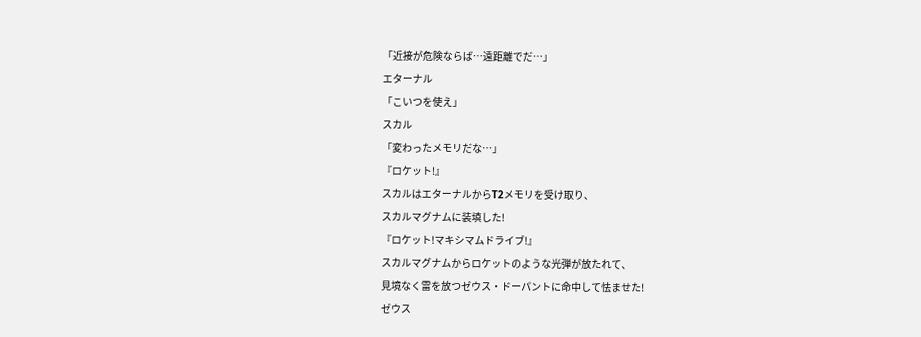「近接が危険ならば…遠距離でだ…」
エターナル
「こいつを使え」
スカル
「変わったメモリだな…」
『ロケット!』
スカルはエターナルからT2メモリを受け取り、
スカルマグナムに装填した!
『ロケット!マキシマムドライブ!』
スカルマグナムからロケットのような光弾が放たれて、
見境なく雷を放つゼウス・ドーパントに命中して怯ませた!
ゼウス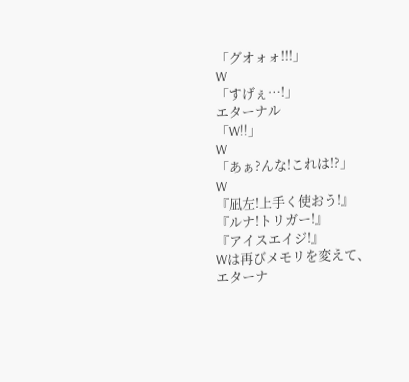「グオォォ!!!」
W
「すげぇ…!」
エターナル
「W!!」
W
「あぁ?んな!これは!?」
W
『凪左!上手く使おう!』
『ルナ!トリガー!』
『アイスエイジ!』
Wは再びメモリを変えて、
エターナ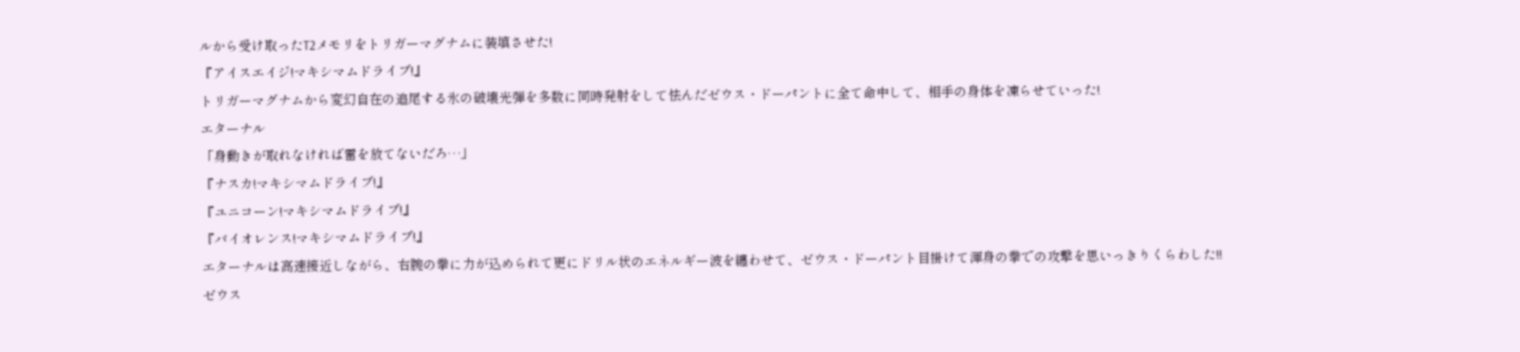ルから受け取ったT2メモリをトリガーマグナムに装填させた!
『アイスエイジ!マキシマムドライブ!』
トリガーマグナムから変幻自在の追尾する氷の破壊光弾を多数に同時発射をして怯んだゼウス・ドーパントに全て命中して、相手の身体を凍らせていった!
エターナル
「身動きが取れなければ雷を放てないだろ…」
『ナスカ!マキシマムドライブ!』
『ユニコーン!マキシマムドライブ!』
『バイオレンス!マキシマムドライブ!』
エターナルは高速接近しながら、右腕の拳に力が込められて更にドリル状のエネルギー波を纏わせて、ゼウス・ドーパント目掛けて渾身の拳での攻撃を思いっきりくらわした!!
ゼウス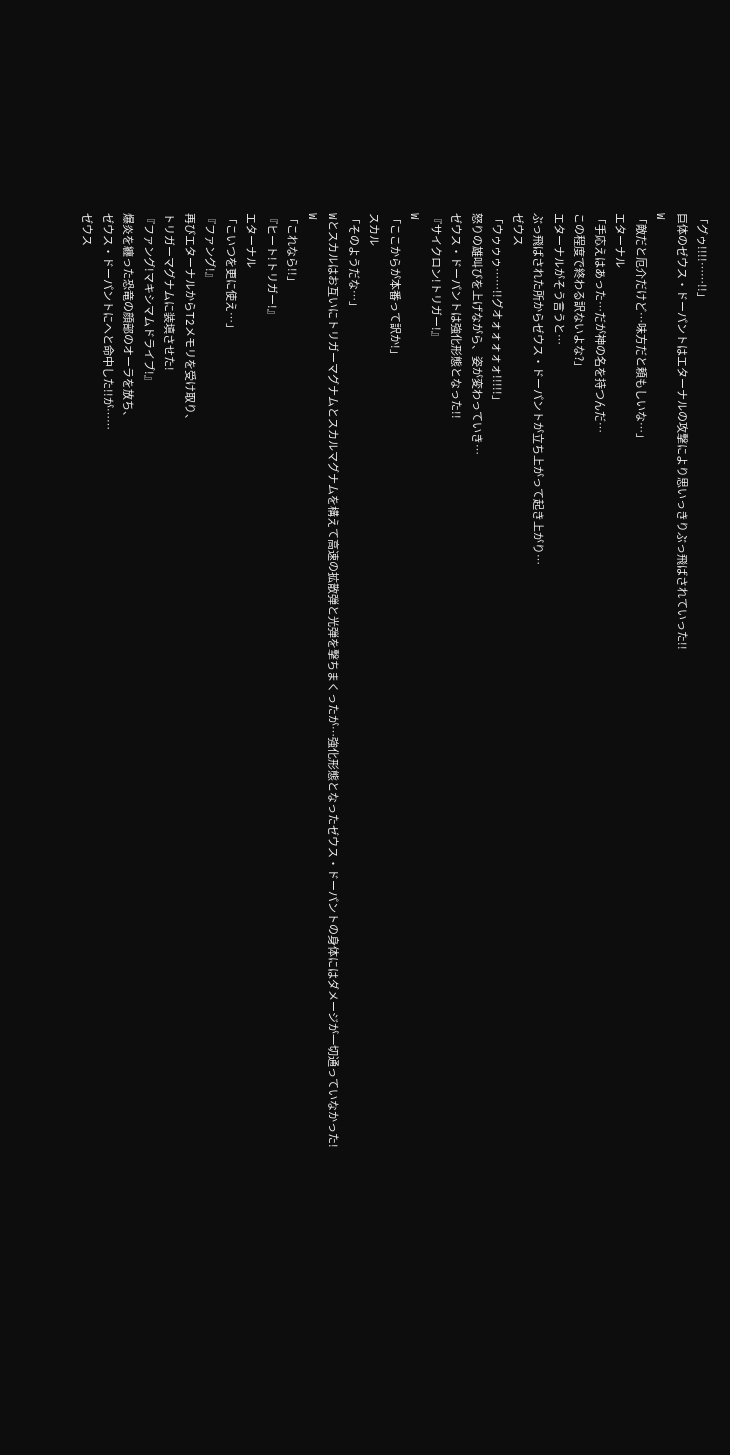「グゥ!!!!……!!」
巨体のゼウス・ドーパントはエターナルの攻撃により思いっきりぶっ飛ばされていった!!
W
「敵だと厄介だけど…味方だと頼もしいな…」
エターナル
「手応えはあった…だが神の名を持つんだ…
この程度で終わる訳ないよな?」
エターナルがそう言うと…
ぶっ飛ばされた所からゼウス・ドーパントが立ち上がって起き上がり…
ゼウス
「ウゥゥゥ……!!グオォォォォォ!!!!!」
怒りの雄叫びを上げながら、姿が変わっていき…
ゼウス・ドーパントは強化形態となった!!
『サイクロン!トリガー!』
W
「ここからが本番って訳か!」
スカル
「そのようだな…」
Wとスカルはお互いにトリガーマグナムとスカルマグナムを構えて高速の拡散弾と光弾を撃ちまくったが…強化形態となったゼウス・ドーパントの身体にはダメージが一切通っていなかった!
W
「これなら!!」
『ヒート!トリガー!』
エターナル
「こいつを更に使え…」
『ファング!』
再びエターナルからT2メモリを受け取り、
トリガーマグナムに装填させた!
『ファング!マキシマムドライブ!』
爆炎を纏った恐竜の顔部のオーラを放ち、
ゼウス・ドーパントにへと命中した!!が……
ゼウス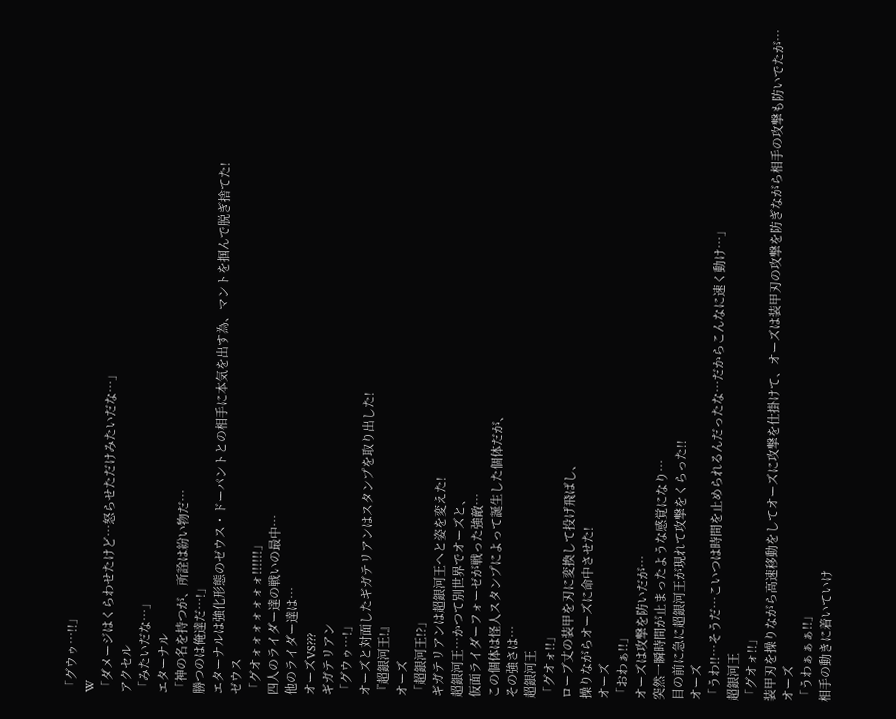「グウゥ…!!」
W
「ダメージはくらわせたけど…怒らせただけみたいだな…」
アクセル
「みたいだな…」
エターナル
「神の名を持つが、所詮は紛い物だ…
勝つのは俺達だ…!」
エターナルは強化形態のゼウス・ドーパントとの相手に本気を出す為、マントを掴んで脱ぎ捨てた!
ゼウス
「グオォォォォォォォ!!!!!!」
四人のライダー達の戦いの最中…
他のライダー達は…
オーズVS???
ギガテリアン
「グウゥ…!」
オーズと対面したギガテリアンはスタンプを取り出した!
『超銀河王!』
オーズ
「超銀河王!?」
ギガテリアンは超銀河王へと姿を変えた!
超銀河王…かつて別世界でオーズと、
仮面ライダーフォーゼが戦った強敵…
この個体は怪人スタンプによって誕生した個体だが、
その強さは…
超銀河王
「グオォ!!」
ローブ丈の装甲を刃に変換して投げ飛ばし、
操りながらオーズに命中させた!
オーズ
「おわぁ!!」
オーズは攻撃を防いだが…
突然一瞬時間が止まったような感覚になり…
目の前に急に超銀河王が現れて攻撃をくらった!!
オーズ
「うわ!!…そうだ…こいつは時間を止められるんだったな…だからこんなに速く動け…」
超銀河王
「グオォ!!」
装甲刃を操りながら高速移動をしてオーズに攻撃を仕掛けて、オーズは装甲刃の攻撃を防ぎながら相手の攻撃も防いでたが…
オーズ
「うわぁぁぁ!!」
相手の動きに着いていけ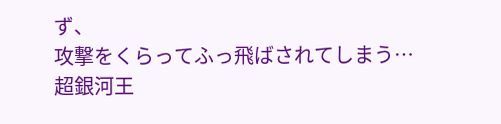ず、
攻撃をくらってふっ飛ばされてしまう…
超銀河王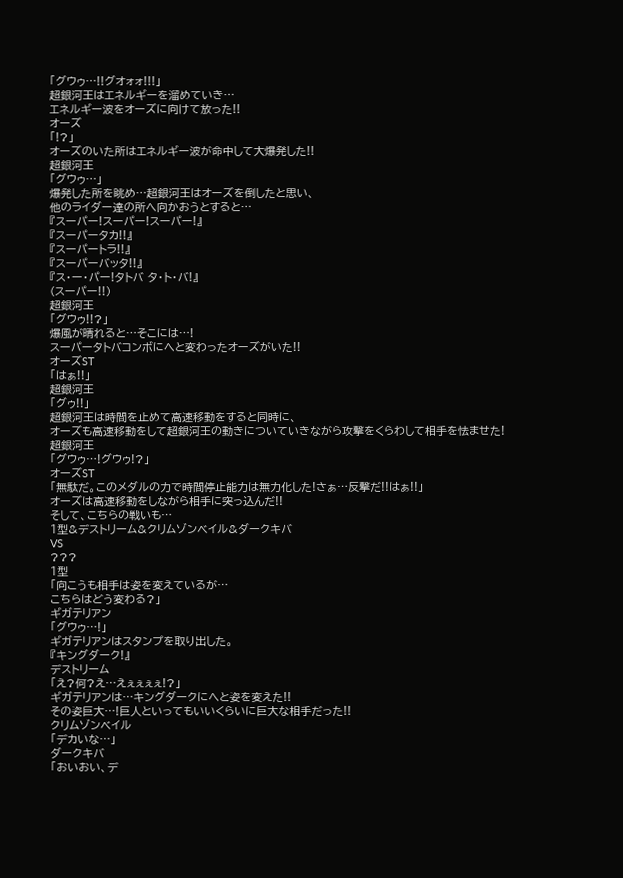「グウゥ…!!グオォォ!!!」
超銀河王はエネルギーを溜めていき…
エネルギー波をオーズに向けて放った!!
オーズ
「!?」
オーズのいた所はエネルギー波が命中して大爆発した!!
超銀河王
「グウゥ…」
爆発した所を眺め…超銀河王はオーズを倒したと思い、
他のライダー達の所へ向かおうとすると…
『スーパー!スーパー!スーパー!』
『スーパータカ!!』
『スーパートラ!!』
『スーパーバッタ!!』
『ス・ー・パー!タトバ タ・ト・バ!』
(スーパー!!)
超銀河王
「グウゥ!!?」
爆風が晴れると…そこには…!
スーパータトバコンボにへと変わったオーズがいた!!
オーズST
「はぁ!!」
超銀河王
「グゥ!!」
超銀河王は時間を止めて高速移動をすると同時に、
オーズも高速移動をして超銀河王の動きについていきながら攻撃をくらわして相手を怯ませた!
超銀河王
「グウゥ…!グウゥ!?」
オーズST
「無駄だ。このメダルの力で時間停止能力は無力化した!さぁ…反撃だ!!はぁ!!」
オーズは高速移動をしながら相手に突っ込んだ!!
そして、こちらの戦いも…
1型&デストリーム&クリムゾンベイル&ダークキバ
VS
???
1型
「向こうも相手は姿を変えているが…
こちらはどう変わる?」
ギガテリアン
「グウゥ…!」
ギガテリアンはスタンプを取り出した。
『キングダーク!』
デストリーム
「え?何?え…えぇぇぇぇ!?」
ギガテリアンは…キングダークにへと姿を変えた!!
その姿巨大…!巨人といってもいいくらいに巨大な相手だった!!
クリムゾンベイル
「デカいな…」
ダークキバ
「おいおい、デ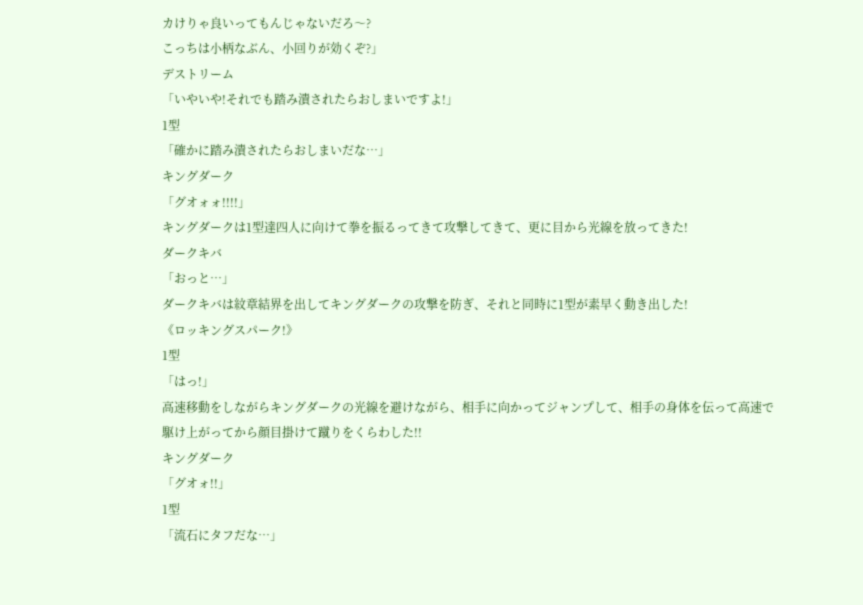カけりゃ良いってもんじゃないだろ〜?
こっちは小柄なぶん、小回りが効くぞ?」
デストリーム
「いやいや!それでも踏み潰されたらおしまいですよ!」
1型
「確かに踏み潰されたらおしまいだな…」
キングダーク
「グオォォ!!!!」
キングダークは1型達四人に向けて拳を振るってきて攻撃してきて、更に目から光線を放ってきた!
ダークキバ
「おっと…」
ダークキバは紋章結界を出してキングダークの攻撃を防ぎ、それと同時に1型が素早く動き出した!
《ロッキングスパーク!》
1型
「はっ!」
高速移動をしながらキングダークの光線を避けながら、相手に向かってジャンプして、相手の身体を伝って高速で駆け上がってから顔目掛けて蹴りをくらわした!!
キングダーク
「グオォ!!」
1型
「流石にタフだな…」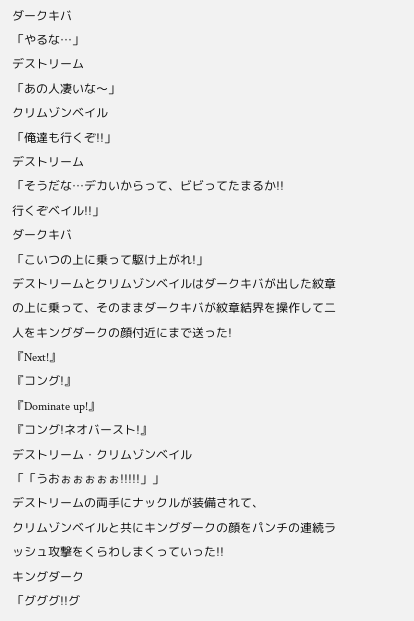ダークキバ
「やるな…」
デストリーム
「あの人凄いな〜」
クリムゾンベイル
「俺達も行くぞ!!」
デストリーム
「そうだな…デカいからって、ビビってたまるか!!
行くぞベイル!!」
ダークキバ
「こいつの上に乗って駆け上がれ!」
デストリームとクリムゾンベイルはダークキバが出した紋章の上に乗って、そのままダークキバが紋章結界を操作して二人をキングダークの顔付近にまで送った!
『Next!』
『コング!』
『Dominate up!』
『コング!ネオバースト!』
デストリーム・クリムゾンベイル
「「うおぉぉぉぉぉ!!!!!」」
デストリームの両手にナックルが装備されて、
クリムゾンベイルと共にキングダークの顔をパンチの連続ラッシュ攻撃をくらわしまくっていった!!
キングダーク
「グググ!!グ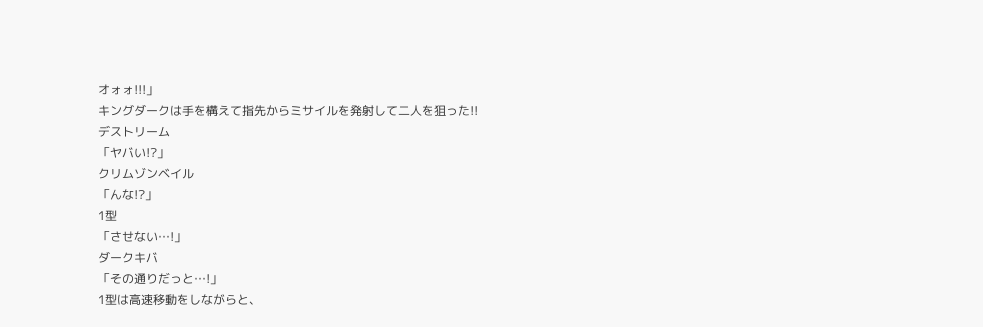オォォ!!!」
キングダークは手を構えて指先からミサイルを発射して二人を狙った!!
デストリーム
「ヤバい!?」
クリムゾンベイル
「んな!?」
1型
「させない…!」
ダークキバ
「その通りだっと…!」
1型は高速移動をしながらと、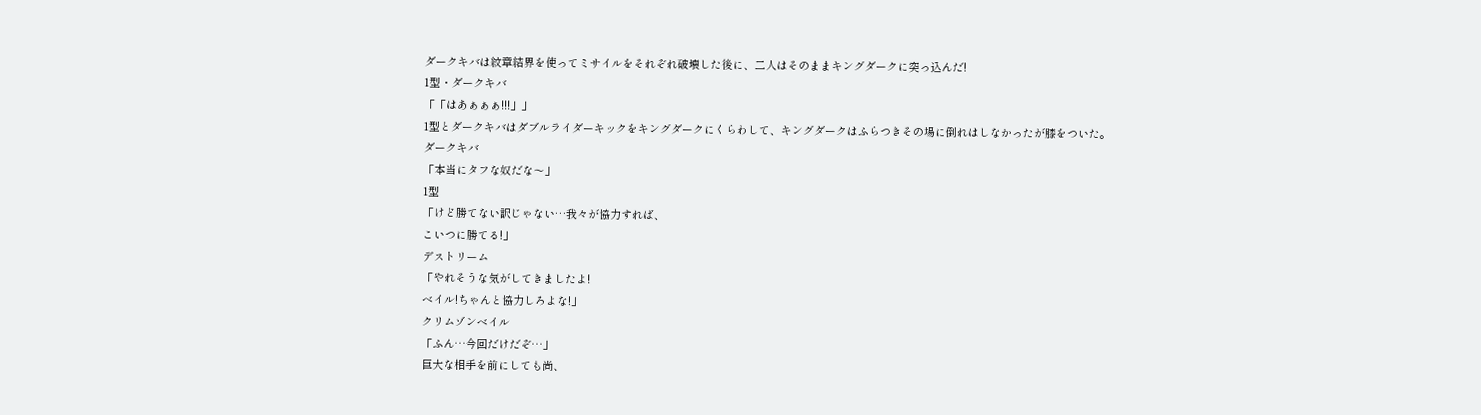ダークキバは紋章結界を使ってミサイルをそれぞれ破壊した後に、二人はそのままキングダークに突っ込んだ!
1型・ダークキバ
「「はあぁぁぁ!!!」」
1型とダークキバはダブルライダーキックをキングダークにくらわして、キングダークはふらつきその場に倒れはしなかったが膝をついた。
ダークキバ
「本当にタフな奴だな〜」
1型
「けど勝てない訳じゃない…我々が協力すれば、
こいつに勝てる!」
デストリーム
「やれそうな気がしてきましたよ!
ベイル!ちゃんと協力しろよな!」
クリムゾンベイル
「ふん…今回だけだぞ…」
巨大な相手を前にしても尚、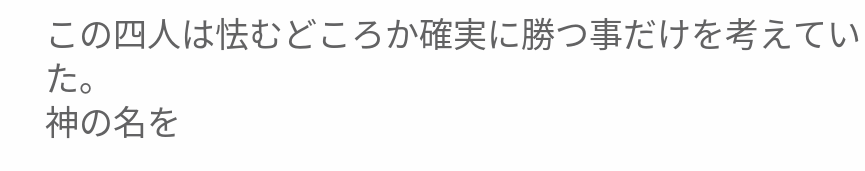この四人は怯むどころか確実に勝つ事だけを考えていた。
神の名を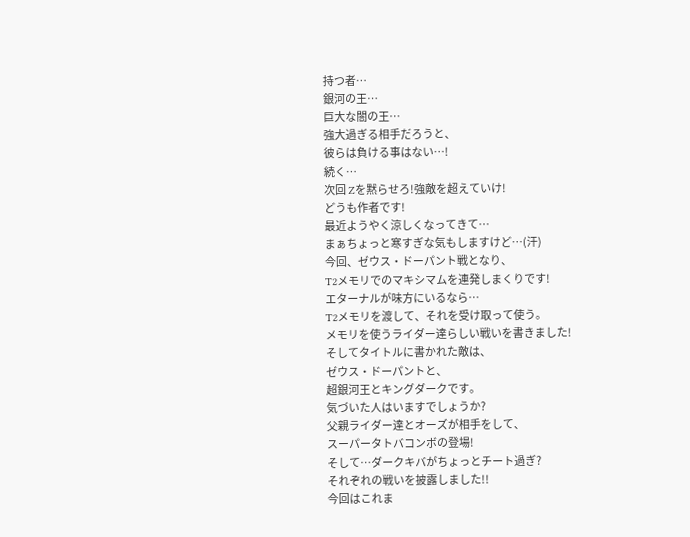持つ者…
銀河の王…
巨大な闇の王…
強大過ぎる相手だろうと、
彼らは負ける事はない…!
続く…
次回 Zを黙らせろ!強敵を超えていけ!
どうも作者です!
最近ようやく涼しくなってきて…
まぁちょっと寒すぎな気もしますけど…(汗)
今回、ゼウス・ドーパント戦となり、
T2メモリでのマキシマムを連発しまくりです!
エターナルが味方にいるなら…
T2メモリを渡して、それを受け取って使う。
メモリを使うライダー達らしい戦いを書きました!
そしてタイトルに書かれた敵は、
ゼウス・ドーパントと、
超銀河王とキングダークです。
気づいた人はいますでしょうか?
父親ライダー達とオーズが相手をして、
スーパータトバコンボの登場!
そして…ダークキバがちょっとチート過ぎ?
それぞれの戦いを披露しました!!
今回はこれま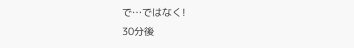で…ではなく!
30分後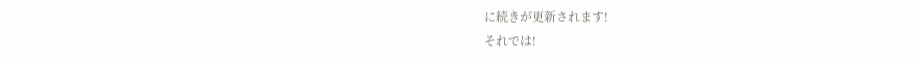に続きが更新されます!
それでは!